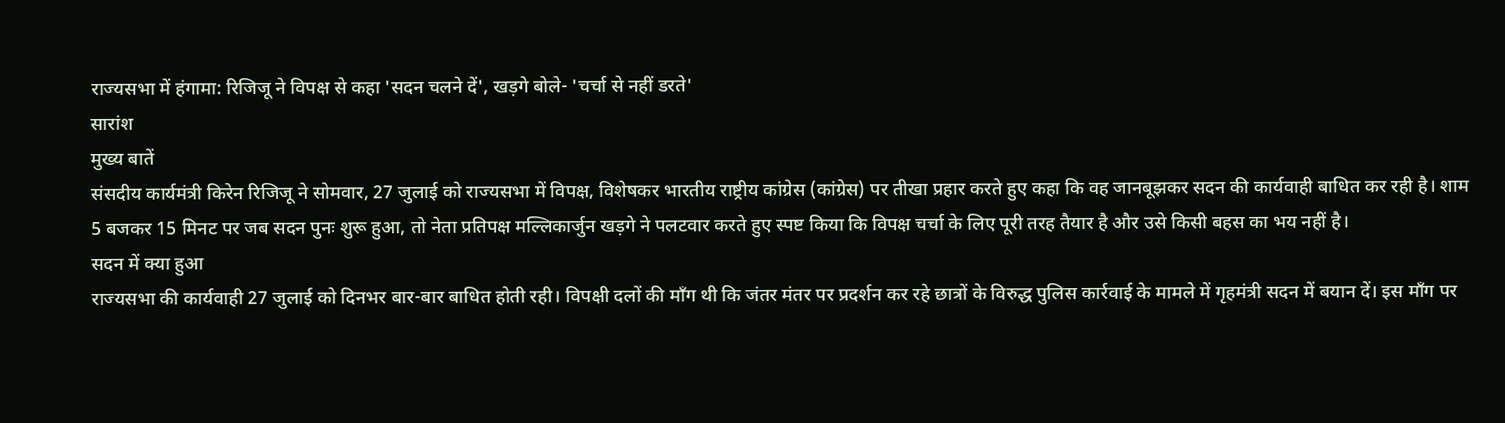राज्यसभा में हंगामा: रिजिजू ने विपक्ष से कहा 'सदन चलने दें', खड़गे बोले- 'चर्चा से नहीं डरते'
सारांश
मुख्य बातें
संसदीय कार्यमंत्री किरेन रिजिजू ने सोमवार, 27 जुलाई को राज्यसभा में विपक्ष, विशेषकर भारतीय राष्ट्रीय कांग्रेस (कांग्रेस) पर तीखा प्रहार करते हुए कहा कि वह जानबूझकर सदन की कार्यवाही बाधित कर रही है। शाम 5 बजकर 15 मिनट पर जब सदन पुनः शुरू हुआ, तो नेता प्रतिपक्ष मल्लिकार्जुन खड़गे ने पलटवार करते हुए स्पष्ट किया कि विपक्ष चर्चा के लिए पूरी तरह तैयार है और उसे किसी बहस का भय नहीं है।
सदन में क्या हुआ
राज्यसभा की कार्यवाही 27 जुलाई को दिनभर बार-बार बाधित होती रही। विपक्षी दलों की माँग थी कि जंतर मंतर पर प्रदर्शन कर रहे छात्रों के विरुद्ध पुलिस कार्रवाई के मामले में गृहमंत्री सदन में बयान दें। इस माँग पर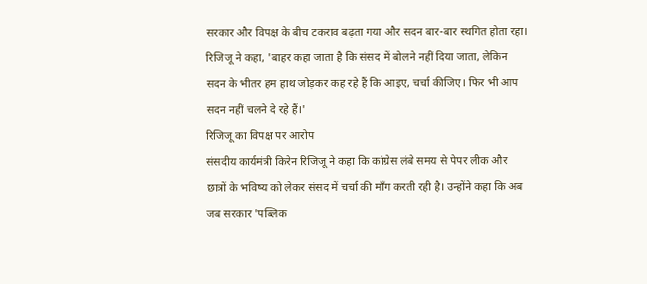सरकार और विपक्ष के बीच टकराव बढ़ता गया और सदन बार-बार स्थगित होता रहा।
रिजिजू ने कहा, 'बाहर कहा जाता है कि संसद में बोलने नहीं दिया जाता, लेकिन सदन के भीतर हम हाथ जोड़कर कह रहे हैं कि आइए, चर्चा कीजिए। फिर भी आप सदन नहीं चलने दे रहे हैं।'
रिजिजू का विपक्ष पर आरोप
संसदीय कार्यमंत्री किरेन रिजिजू ने कहा कि कांग्रेस लंबे समय से पेपर लीक और छात्रों के भविष्य को लेकर संसद में चर्चा की माँग करती रही है। उन्होंने कहा कि अब जब सरकार 'पब्लिक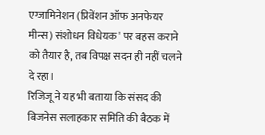एग्जामिनेशन (प्रिवेंशन ऑफ अनफेयर मीन्स) संशोधन विधेयक' पर बहस कराने को तैयार है, तब विपक्ष सदन ही नहीं चलने दे रहा।
रिजिजू ने यह भी बताया कि संसद की बिजनेस सलाहकार समिति की बैठक में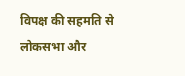विपक्ष की सहमति से लोकसभा और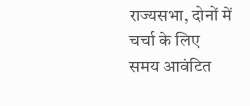राज्यसभा, दोनों में चर्चा के लिए समय आवंटित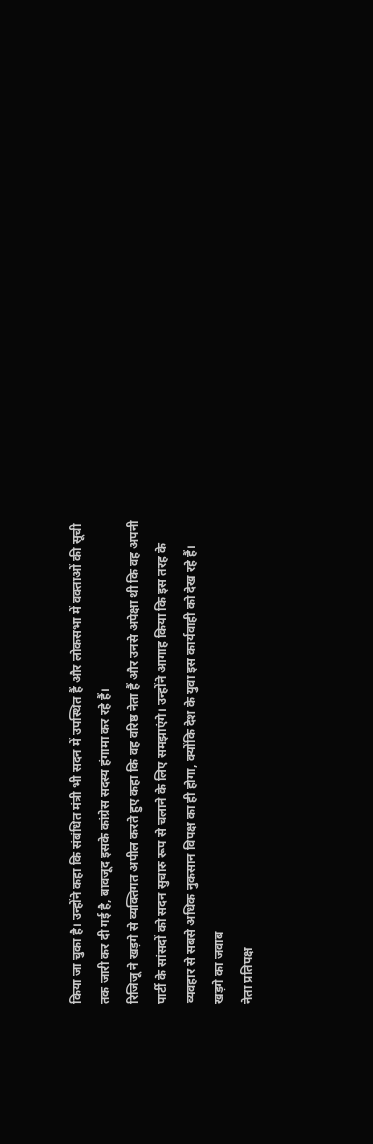किया जा चुका है। उन्होंने कहा कि संबंधित मंत्री भी सदन में उपस्थित हैं और लोकसभा में वक्ताओं की सूची तक जारी कर दी गई है, बावजूद इसके कांग्रेस सदस्य हंगामा कर रहे हैं।
रिजिजू ने खड़गे से व्यक्तिगत अपील करते हुए कहा कि वह वरिष्ठ नेता हैं और उनसे अपेक्षा थी कि वह अपनी पार्टी के सांसदों को सदन सुचारु रूप से चलाने के लिए समझाएंगे। उन्होंने आगाह किया कि इस तरह के व्यवहार से सबसे अधिक नुकसान विपक्ष का ही होगा, क्योंकि देश के युवा इस कार्यवाही को देख रहे हैं।
खड़गे का जवाब
नेता प्रतिपक्ष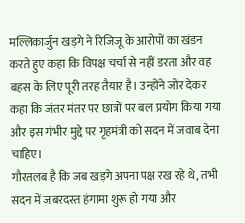मल्लिकार्जुन खड़गे ने रिजिजू के आरोपों का खंडन करते हुए कहा कि विपक्ष चर्चा से नहीं डरता और वह बहस के लिए पूरी तरह तैयार है। उन्होंने जोर देकर कहा कि जंतर मंतर पर छात्रों पर बल प्रयोग किया गया और इस गंभीर मुद्दे पर गृहमंत्री को सदन में जवाब देना चाहिए।
गौरतलब है कि जब खड़गे अपना पक्ष रख रहे थे, तभी सदन में जबरदस्त हंगामा शुरू हो गया और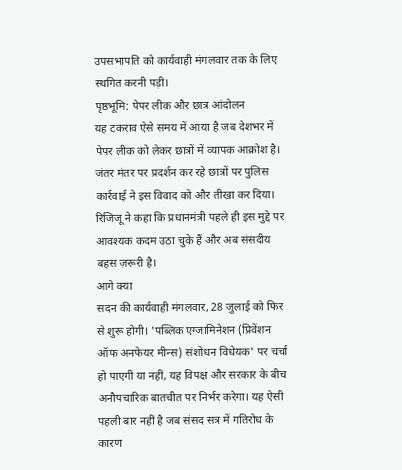उपसभापति को कार्यवाही मंगलवार तक के लिए स्थगित करनी पड़ी।
पृष्ठभूमि: पेपर लीक और छात्र आंदोलन
यह टकराव ऐसे समय में आया है जब देशभर में पेपर लीक को लेकर छात्रों में व्यापक आक्रोश है। जंतर मंतर पर प्रदर्शन कर रहे छात्रों पर पुलिस कार्रवाई ने इस विवाद को और तीखा कर दिया। रिजिजू ने कहा कि प्रधानमंत्री पहले ही इस मुद्दे पर आवश्यक कदम उठा चुके हैं और अब संसदीय बहस ज़रूरी है।
आगे क्या
सदन की कार्यवाही मंगलवार, 28 जुलाई को फिर से शुरू होगी। 'पब्लिक एग्जामिनेशन (प्रिवेंशन ऑफ अनफेयर मीन्स) संशोधन विधेयक' पर चर्चा हो पाएगी या नहीं, यह विपक्ष और सरकार के बीच अनौपचारिक बातचीत पर निर्भर करेगा। यह ऐसी पहली बार नहीं है जब संसद सत्र में गतिरोध के कारण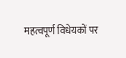महत्वपूर्ण विधेयकों पर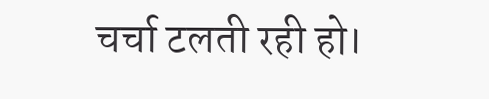चर्चा टलती रही हो।